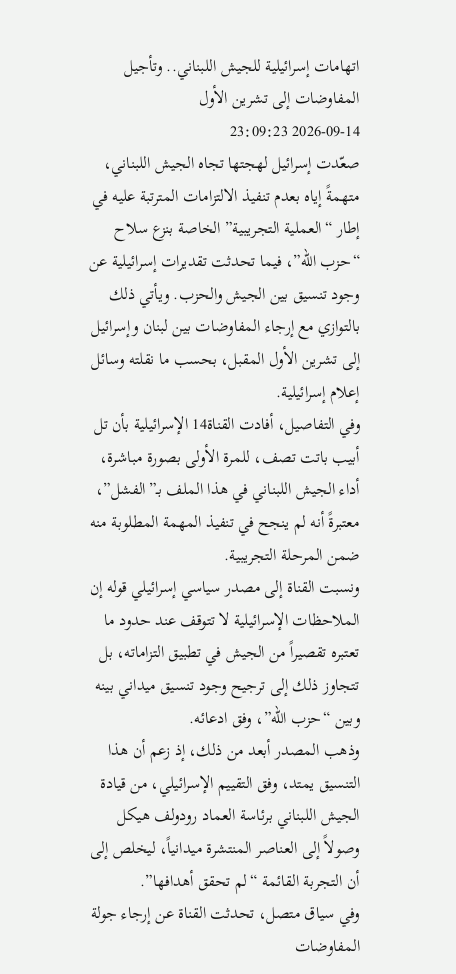اتهامات إسرائيلية للجيش اللبناني.. وتأجيل المفاوضات إلى تشرين الأول
2026-09-14 23:09:23
صعّدت إسرائيل لهجتها تجاه الجيش اللبناني، متهمةً إياه بعدم تنفيذ الالتزامات المترتبة عليه في إطار “العملية التجريبية” الخاصة بنزع سلاح “حزب الله”، فيما تحدثت تقديرات إسرائيلية عن وجود تنسيق بين الجيش والحزب. ويأتي ذلك بالتوازي مع إرجاء المفاوضات بين لبنان وإسرائيل إلى تشرين الأول المقبل، بحسب ما نقلته وسائل إعلام إسرائيلية.
وفي التفاصيل، أفادت القناة14 الإسرائيلية بأن تل أبيب باتت تصف، للمرة الأولى بصورة مباشرة، أداء الجيش اللبناني في هذا الملف بـ”الفشل”، معتبرةً أنه لم ينجح في تنفيذ المهمة المطلوبة منه ضمن المرحلة التجريبية.
ونسبت القناة إلى مصدر سياسي إسرائيلي قوله إن الملاحظات الإسرائيلية لا تتوقف عند حدود ما تعتبره تقصيراً من الجيش في تطبيق التزاماته، بل تتجاوز ذلك إلى ترجيح وجود تنسيق ميداني بينه وبين “حزب الله”، وفق ادعائه.
وذهب المصدر أبعد من ذلك، إذ زعم أن هذا التنسيق يمتد، وفق التقييم الإسرائيلي، من قيادة الجيش اللبناني برئاسة العماد رودولف هيكل وصولاً إلى العناصر المنتشرة ميدانياً، ليخلص إلى أن التجربة القائمة “لم تحقق أهدافها”.
وفي سياق متصل، تحدثت القناة عن إرجاء جولة المفاوضات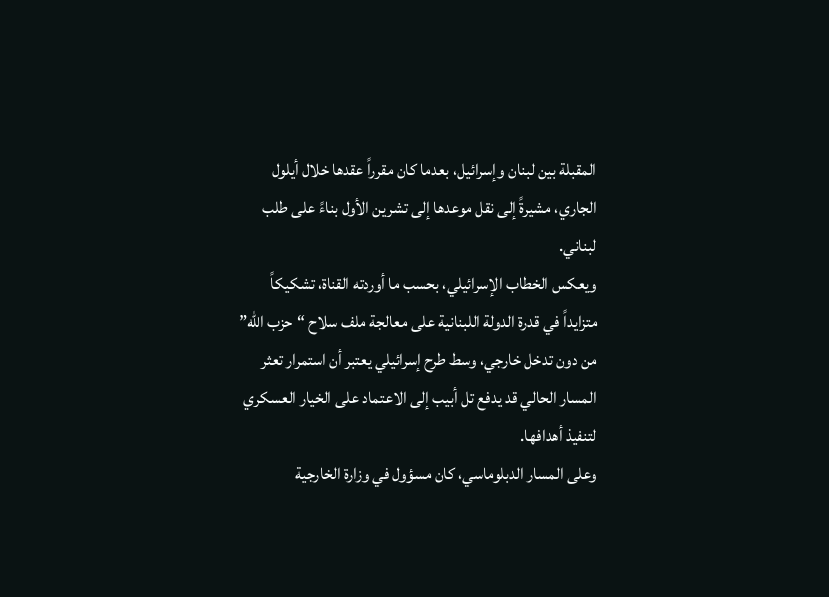المقبلة بين لبنان وإسرائيل، بعدما كان مقرراً عقدها خلال أيلول الجاري، مشيرةً إلى نقل موعدها إلى تشرين الأول بناءً على طلب لبناني.
ويعكس الخطاب الإسرائيلي، بحسب ما أوردته القناة، تشكيكاً متزايداً في قدرة الدولة اللبنانية على معالجة ملف سلاح “حزب الله” من دون تدخل خارجي، وسط طرح إسرائيلي يعتبر أن استمرار تعثر المسار الحالي قد يدفع تل أبيب إلى الاعتماد على الخيار العسكري لتنفيذ أهدافها.
وعلى المسار الدبلوماسي، كان مسؤول في وزارة الخارجية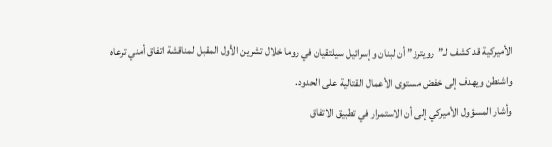الأميركية قد كشف لـ”رويترز” أن لبنان وإسرائيل سيلتقيان في روما خلال تشرين الأول المقبل لمناقشة اتفاق أمني ترعاه واشنطن ويهدف إلى خفض مستوى الأعمال القتالية على الحدود.
وأشار المسؤول الأميركي إلى أن الاستمرار في تطبيق الاتفاق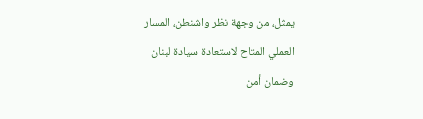يمثل، من وجهة نظر واشنطن، المسار العملي المتاح لاستعادة سيادة لبنان وضمان أمن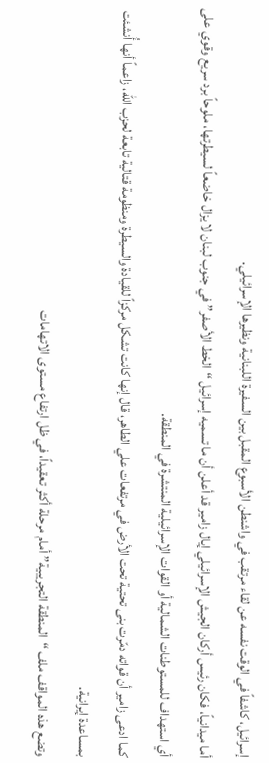إسرائيل، كاشفاً في الوقت نفسه عن لقاء مرتقب في واشنطن الأسبوع المقبل بين السفيرة اللبنانية ونظيرها الإسرائيلي.
أما ميدانياً، فكان رئيس أركان الجيش الإسرائيلي إيال زامير قد أعلن أن ما تسميه إسرائيل “الخط الأصفر” في جنوب لبنان لا يزال خاضعاً لسيطرتها، ملوحاً برد سريع وقوي على أي استهداف للمستوطنات الشمالية أو القوات الإسرائيلية المنتشرة في المنطقة.
كما ادعى زامير أن قواته دمّرت بنى تحتية تحت الأرض في مرتفعات علي الطاهر، قال إنها كانت تشكل مركزاً للقيادة والسيطرة ومنظومة قتالية تابعة لحزب الله، زاعماً أنها أُنشئت بمساعدة إيرانية.
وتضع هذه المواقف ملف “المنطقة التجريبية” أمام مرحلة أكثر تعقيداً، في ظل ارتفاع مستوى الاتهامات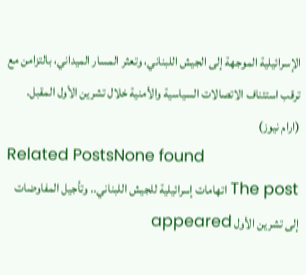الإسرائيلية الموجهة إلى الجيش اللبناني، وتعثر المسار الميداني، بالتزامن مع ترقب استئناف الاتصالات السياسية والأمنية خلال تشرين الأول المقبل.
(ارام نيوز)
Related PostsNone found
The post اتهامات إسرائيلية للجيش اللبناني.. وتأجيل المفاوضات إلى تشرين الأول appeared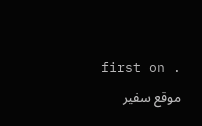first on .
موقع سفير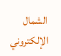الشمال الإلكتروني